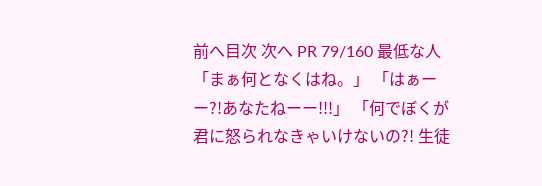前へ目次 次へ PR 79/160 最低な人 「まぁ何となくはね。」 「はぁーー?!あなたねーー!!!」 「何でぼくが君に怒られなきゃいけないの?! 生徒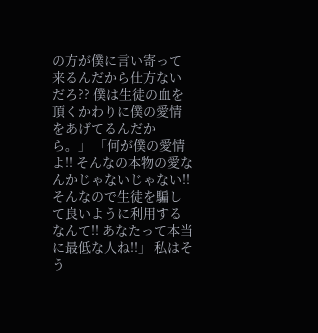の方が僕に言い寄って来るんだから仕方ないだろ?? 僕は生徒の血を頂くかわりに僕の愛情をあげてるんだから。」 「何が僕の愛情よ!! そんなの本物の愛なんかじゃないじゃない!! そんなので生徒を騙して良いように利用するなんて!! あなたって本当に最低な人ね!!」 私はそう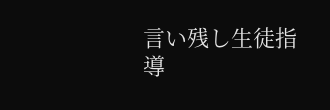言い残し生徒指導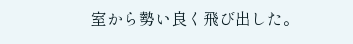室から勢い良く飛び出した。